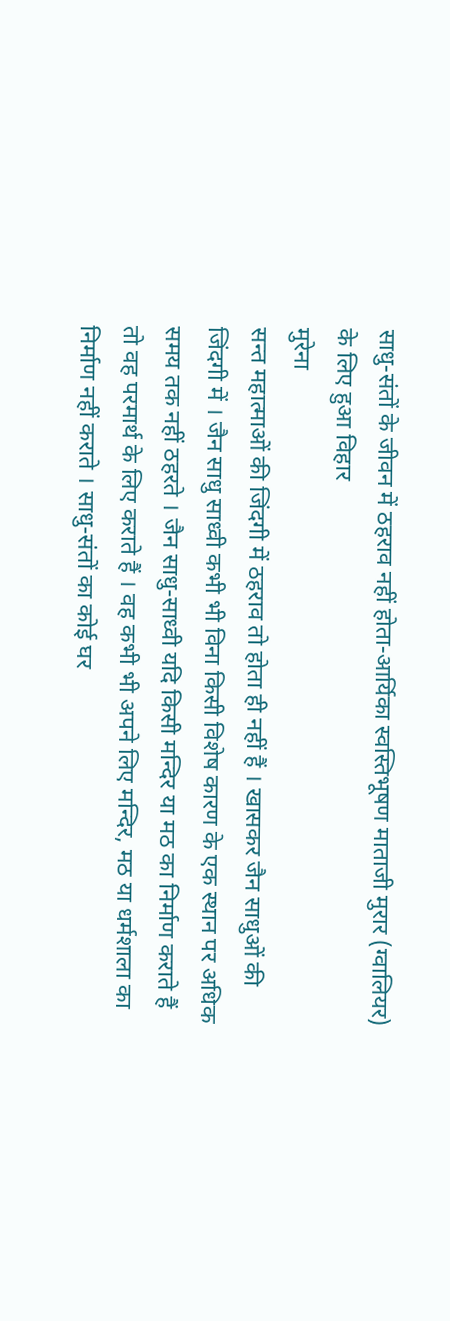साधु-संतों के जीवन में ठहराव नहीं होता-आर्यिका स्वस्तिभूषण माताजी मुरार (ग्वालियर) के लिए हुआ विहार
मुरेना
सन्त महात्माओं की जिंदगी में ठहराव तो होता ही नहीं हैं । खासकर जैन साधुओं की जिंदगी में । जैन साधु साध्वी कभी भी विना किसी विशेष कारण के एक स्थान पर अधिक समय तक नहीं ठहरते । जैन साधु-साध्वी यदि किसी मन्दिर या मठ का निर्माण कराते हैं तो वह परमार्थ के लिए कराते हैं । वह कभी भी अपने लिए मन्दिर, मठ या धर्मशाला का निर्माण नहीं कराते । साधु-संतों का कोई घर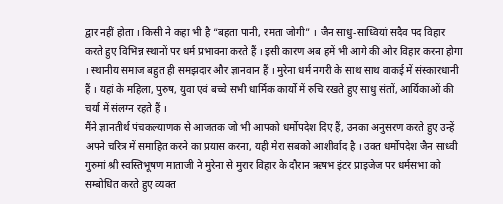द्वार नहीं होता । किसी ने कहा भी है “बहता पानी, रमता जोगी” । जैन साधु-साध्वियां सदैव पद विहार करते हुए विभिन्न स्थानों पर धर्म प्रभावना करते हैं । इसी कारण अब हमें भी आगे की ओर विहार करना होगा । स्थानीय समाज बहुत ही समझदार और ज्ञानवान हैं । मुरेना धर्म नगरी के साथ साथ वाकई में संस्कारधानी हैं । यहां के महिला, पुरुष, युवा एवं बच्चे सभी धार्मिक कार्यो में रुचि रखते हुए साधु संतों, आर्यिकाओं की चर्या में संलग्न रहते हैं ।
मैंने ज्ञानतीर्थ पंचकल्याणक से आजतक जो भी आपको धर्मोपदेश दिए हैं, उनका अनुसरण करते हुए उन्हें अपने चरित्र में समाहित करने का प्रयास करना, यही मेरा सबको आशीर्वाद है । उक्त धर्मोपदेश जैन साध्वी गुरुमां श्री स्वस्तिभूषण माताजी ने मुरेना से मुरार विहार के दौरान ऋषभ इंटर प्राइजेज पर धर्मसभा को सम्बोधित करते हुए व्यक्त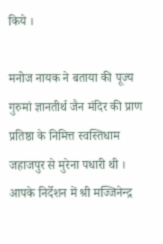किये ।

मनोज नायक ने बताया की पूज्य
गुरुमां ज्ञानतीर्थ जैन मंदिर की प्राण प्रतिष्ठा के निमित्त स्वस्तिधाम जहाजपुर से मुरेना पधारी थी । आपके निर्देशन में श्री मज्जिनेन्द्र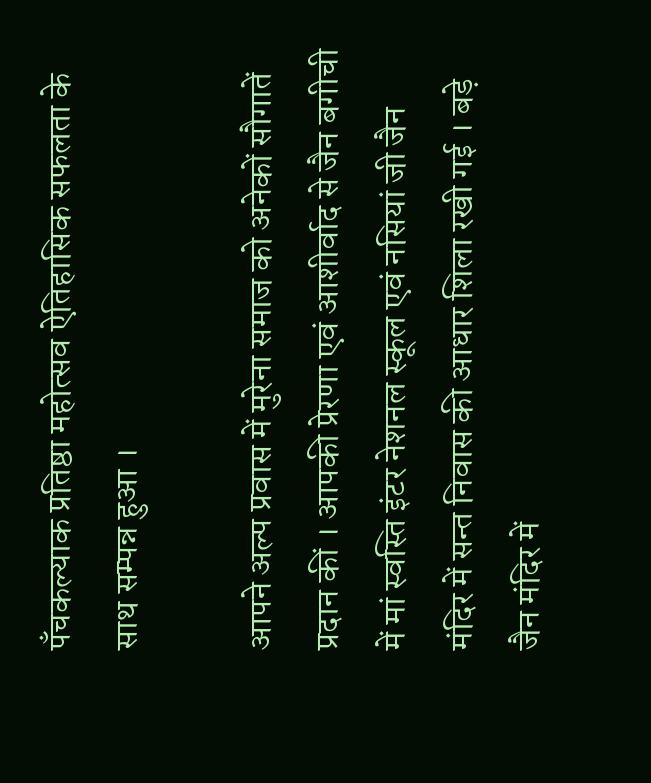पँचकल्याक प्रतिष्ठा महोत्सव ऐतिहासिक सफलता के साथ सम्पन्न हुआ ।

आपने अल्प प्रवास में मुरेना समाज को अनेकों सौगातें प्रदान कीं । आपकी प्रेरणा एवं आशीर्वाद से जैन बगीची में मां स्वस्ति इंटर नेशनल स्कूल एवं नसियां जी जैन मंदिर में सन्त निवास की आधार शिला रखी गई । बड़े जैन मंदिर में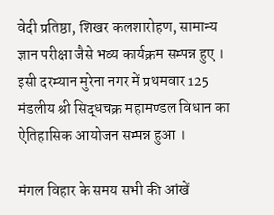वेदी प्रतिष्ठा, शिखर कलशारोहण, सामान्य ज्ञान परीक्षा जैसे भव्य कार्यक्रम सम्पन्न हुए ।
इसी दरम्यान मुरेना नगर में प्रथमवार 125 मंडलीय श्री सिद्धचक्र महामण्डल विधान का ऐतिहासिक आयोजन सम्पन्न हुआ ।

मंगल विहार के समय सभी की आंखें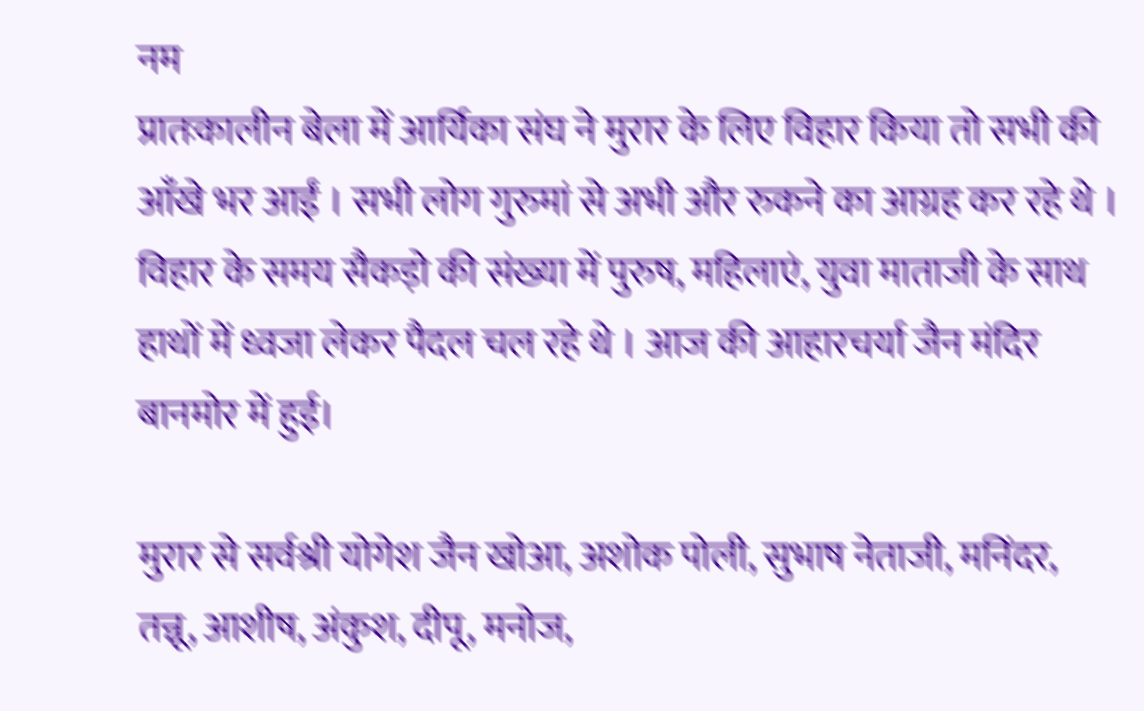नम
प्रातःकालीन बेला में आर्यिका संघ ने मुरार के लिए विहार किया तो सभी की आँखे भर आईं । सभी लोग गुरुमां से अभी और रुकने का आग्रह कर रहे थे । विहार के समय सैकड़ो की संख्या में पुरुष, महिलाएं, युवा माताजी के साथ हाथों में ध्वजा लेकर पैदल चल रहे थे । आज की आहारचर्या जैन मंदिर बानमोर में हुई।

मुरार से सर्वश्री योगेश जैन खोआ, अशोक पोली, सुभाष नेताजी, मनिंदर, तन्नू, आशीष, अंकुश, दीपू, मनोज,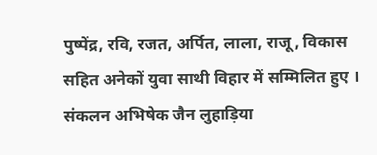पुष्पेंद्र, रवि, रजत, अर्पित, लाला, राजू, विकास सहित अनेकों युवा साथी विहार में सम्मिलित हुए ।
संकलन अभिषेक जैन लुहाड़िया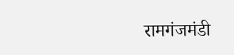रामगंजमंडी